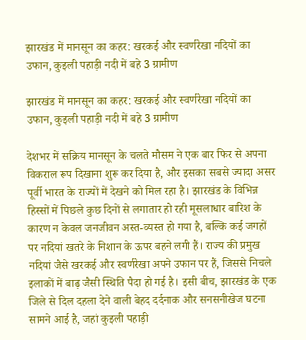झारखंड में मानसून का कहर: खरकई और स्वर्णरेखा नदियों का उफान, कुइली पहाड़ी नदी में बहे 3 ग्रामीण

झारखंड में मानसून का कहर: खरकई और स्वर्णरेखा नदियों का उफान, कुइली पहाड़ी नदी में बहे 3 ग्रामीण

देशभर में सक्रिय मानसून के चलते मौसम ने एक बार फिर से अपना विकराल रूप दिखाना शुरू कर दिया है, और इसका सबसे ज्यादा असर पूर्वी भारत के राज्यों में देखने को मिल रहा है। झारखंड के विभिन्न हिस्सों में पिछले कुछ दिनों से लगातार हो रही मूसलाधार बारिश के कारण न केवल जनजीवन अस्त-व्यस्त हो गया है, बल्कि कई जगहों पर नदियां खतरे के निशान के ऊपर बहने लगी हैं। राज्य की प्रमुख नदियां जैसे खरकई और स्वर्णरेखा अपने उफान पर हैं, जिससे निचले इलाकों में बाढ़ जैसी स्थिति पैदा हो गई है। इसी बीच, झारखंड के एक जिले से दिल दहला देने वाली बेहद दर्दनाक और सनसनीखेज घटना सामने आई है, जहां कुइली पहाड़ी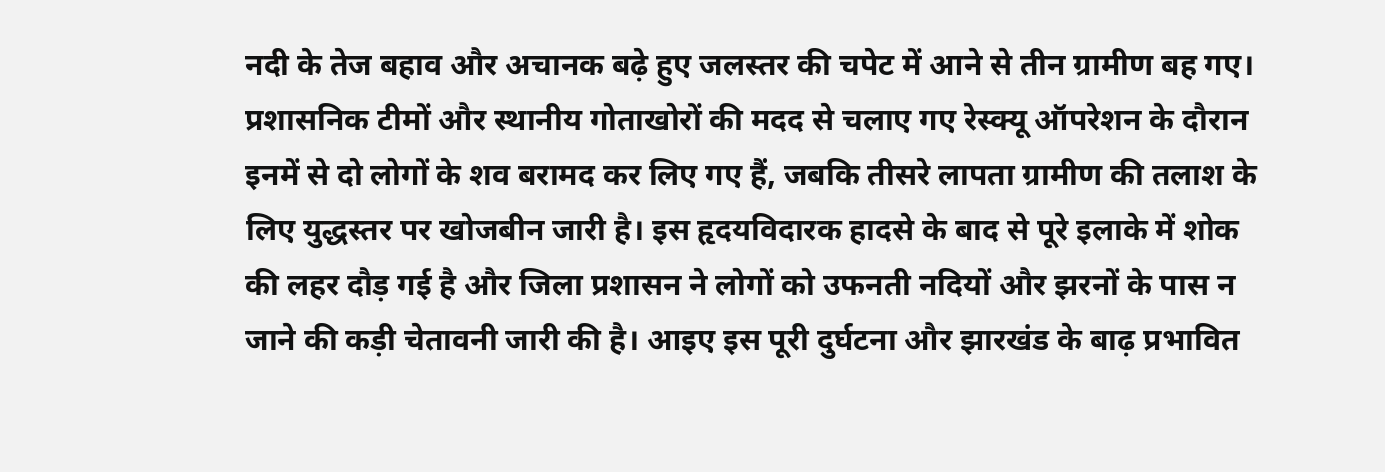नदी के तेज बहाव और अचानक बढ़े हुए जलस्तर की चपेट में आने से तीन ग्रामीण बह गए। प्रशासनिक टीमों और स्थानीय गोताखोरों की मदद से चलाए गए रेस्क्यू ऑपरेशन के दौरान इनमें से दो लोगों के शव बरामद कर लिए गए हैं, जबकि तीसरे लापता ग्रामीण की तलाश के लिए युद्धस्तर पर खोजबीन जारी है। इस हृदयविदारक हादसे के बाद से पूरे इलाके में शोक की लहर दौड़ गई है और जिला प्रशासन ने लोगों को उफनती नदियों और झरनों के पास न जाने की कड़ी चेतावनी जारी की है। आइए इस पूरी दुर्घटना और झारखंड के बाढ़ प्रभावित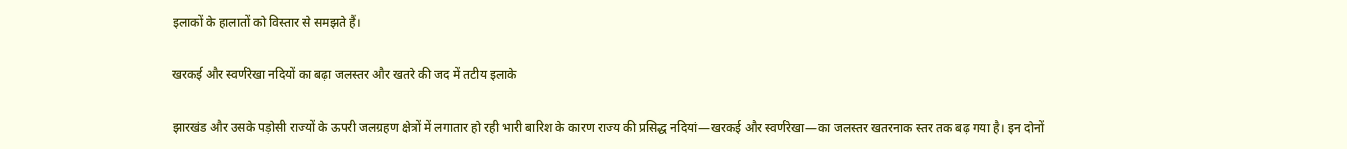इलाकों के हालातों को विस्तार से समझते हैं।

खरकई और स्वर्णरेखा नदियों का बढ़ा जलस्तर और खतरे की जद में तटीय इलाके

झारखंड और उसके पड़ोसी राज्यों के ऊपरी जलग्रहण क्षेत्रों में लगातार हो रही भारी बारिश के कारण राज्य की प्रसिद्ध नदियां—खरकई और स्वर्णरेखा—का जलस्तर खतरनाक स्तर तक बढ़ गया है। इन दोनों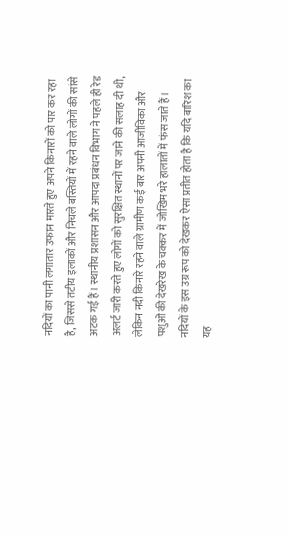नदियों का पानी लगातार उफान मारते हुए अपने किनारों को पार कर रहा है, जिससे तटीय इलाकों और निचले बस्तियों में रहने वाले लोगों की सांसे अटक गई हैं। स्थानीय प्रशासन और आपदा प्रबंधन विभाग ने पहले ही रेड अलर्ट जारी करते हुए लोगों को सुरक्षित स्थानों पर जाने की सलाह दी थी, लेकिन नदी किनारे रहने वाले ग्रामीण कई बार अपनी आजीविका और पशुओं की देखरेख के चक्कर में जोखिम भरे हालातों में फंस जाते हैं। नदियों के इस उग्र रूप को देखकर ऐसा प्रतीत होता है कि यदि बारिश का यह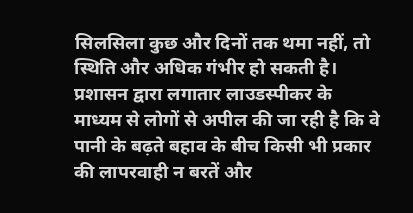सिलसिला कुछ और दिनों तक थमा नहीं, तो स्थिति और अधिक गंभीर हो सकती है। प्रशासन द्वारा लगातार लाउडस्पीकर के माध्यम से लोगों से अपील की जा रही है कि वे पानी के बढ़ते बहाव के बीच किसी भी प्रकार की लापरवाही न बरतें और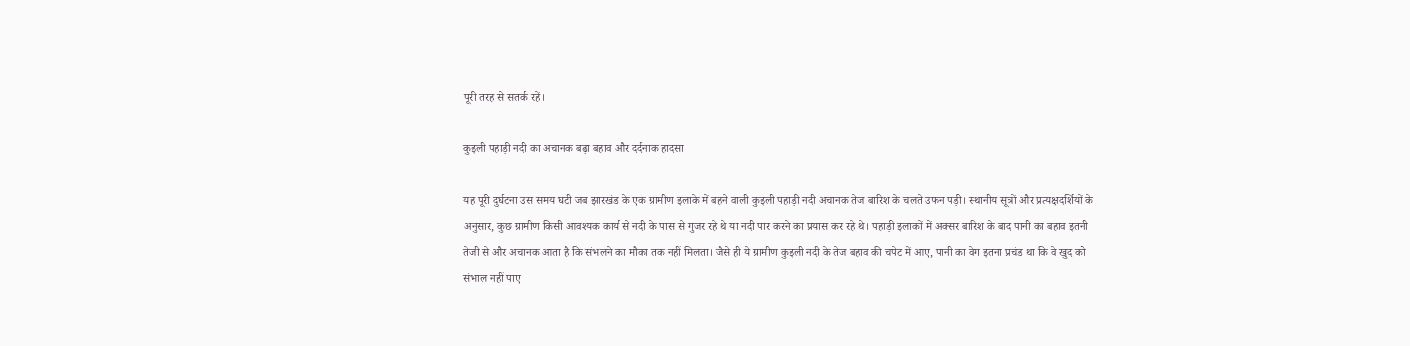पूरी तरह से सतर्क रहें।

कुइली पहाड़ी नदी का अचानक बढ़ा बहाव और दर्दनाक हादसा

यह पूरी दुर्घटना उस समय घटी जब झारखंड के एक ग्रामीण इलाके में बहने वाली कुइली पहाड़ी नदी अचानक तेज बारिश के चलते उफन पड़ी। स्थानीय सूत्रों और प्रत्यक्षदर्शियों के अनुसार, कुछ ग्रामीण किसी आवश्यक कार्य से नदी के पास से गुजर रहे थे या नदी पार करने का प्रयास कर रहे थे। पहाड़ी इलाकों में अक्सर बारिश के बाद पानी का बहाव इतनी तेजी से और अचानक आता है कि संभलने का मौका तक नहीं मिलता। जैसे ही ये ग्रामीण कुइली नदी के तेज बहाव की चपेट में आए, पानी का वेग इतना प्रचंड था कि वे खुद को संभाल नहीं पाए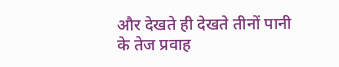और देखते ही देखते तीनों पानी के तेज प्रवाह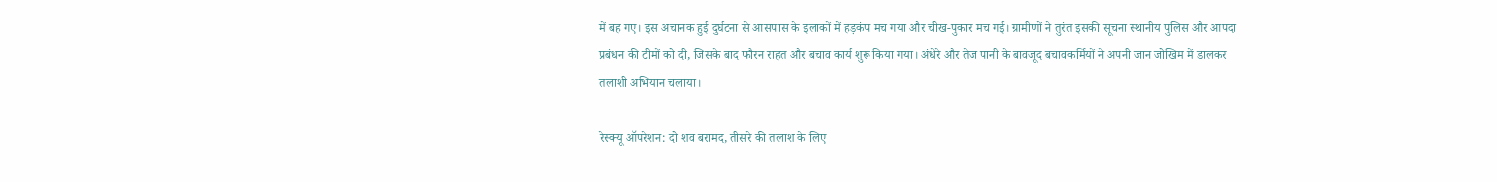में बह गए। इस अचानक हुई दुर्घटना से आसपास के इलाकों में हड़कंप मच गया और चीख-पुकार मच गई। ग्रामीणों ने तुरंत इसकी सूचना स्थानीय पुलिस और आपदा प्रबंधन की टीमों को दी, जिसके बाद फौरन राहत और बचाव कार्य शुरू किया गया। अंधेरे और तेज पानी के बावजूद बचावकर्मियों ने अपनी जान जोखिम में डालकर तलाशी अभियान चलाया।

रेस्क्यू ऑपरेशन: दो शव बरामद, तीसरे की तलाश के लिए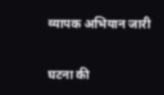व्यापक अभियान जारी

घटना की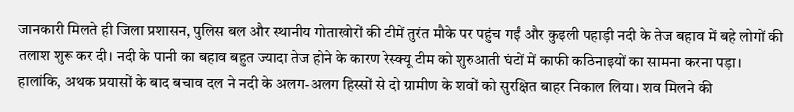जानकारी मिलते ही जिला प्रशासन, पुलिस बल और स्थानीय गोताखोरों की टीमें तुरंत मौके पर पहुंच गईं और कुइली पहाड़ी नदी के तेज बहाव में बहे लोगों की तलाश शुरू कर दी। नदी के पानी का बहाव बहुत ज्यादा तेज होने के कारण रेस्क्यू टीम को शुरुआती घंटों में काफी कठिनाइयों का सामना करना पड़ा। हालांकि, अथक प्रयासों के बाद बचाव दल ने नदी के अलग-अलग हिस्सों से दो ग्रामीण के शवों को सुरक्षित बाहर निकाल लिया। शव मिलने की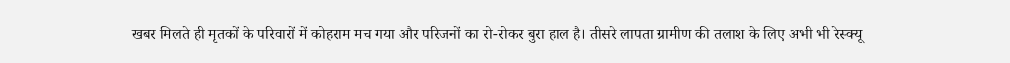खबर मिलते ही मृतकों के परिवारों में कोहराम मच गया और परिजनों का रो-रोकर बुरा हाल है। तीसरे लापता ग्रामीण की तलाश के लिए अभी भी रेस्क्यू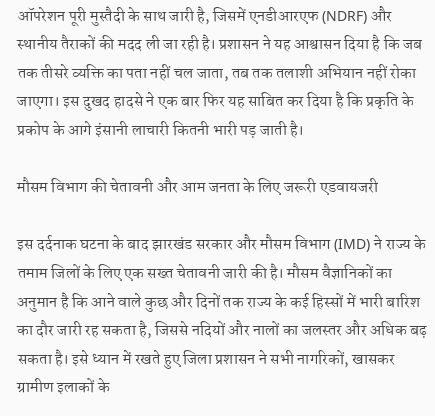ऑपरेशन पूरी मुस्तैदी के साथ जारी है, जिसमें एनडीआरएफ (NDRF) और स्थानीय तैराकों की मदद ली जा रही है। प्रशासन ने यह आश्वासन दिया है कि जब तक तीसरे व्यक्ति का पता नहीं चल जाता, तब तक तलाशी अभियान नहीं रोका जाएगा। इस दुखद हादसे ने एक बार फिर यह साबित कर दिया है कि प्रकृति के प्रकोप के आगे इंसानी लाचारी कितनी भारी पड़ जाती है।

मौसम विभाग की चेतावनी और आम जनता के लिए जरूरी एडवायजरी

इस दर्दनाक घटना के बाद झारखंड सरकार और मौसम विभाग (IMD) ने राज्य के तमाम जिलों के लिए एक सख्त चेतावनी जारी की है। मौसम वैज्ञानिकों का अनुमान है कि आने वाले कुछ और दिनों तक राज्य के कई हिस्सों में भारी बारिश का दौर जारी रह सकता है, जिससे नदियों और नालों का जलस्तर और अधिक बढ़ सकता है। इसे ध्यान में रखते हुए जिला प्रशासन ने सभी नागरिकों, खासकर ग्रामीण इलाकों के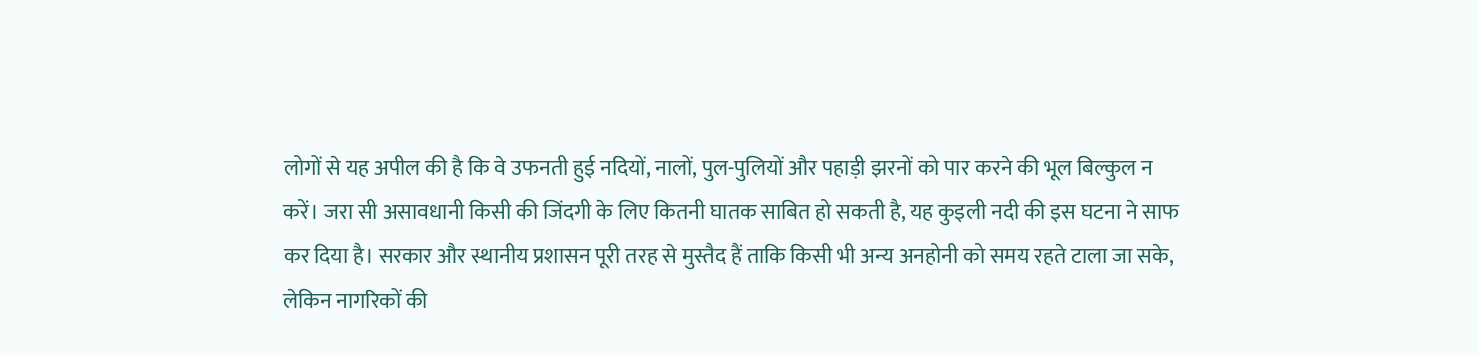लोगों से यह अपील की है कि वे उफनती हुई नदियों, नालों, पुल-पुलियों और पहाड़ी झरनों को पार करने की भूल बिल्कुल न करें। जरा सी असावधानी किसी की जिंदगी के लिए कितनी घातक साबित हो सकती है, यह कुइली नदी की इस घटना ने साफ कर दिया है। सरकार और स्थानीय प्रशासन पूरी तरह से मुस्तैद हैं ताकि किसी भी अन्य अनहोनी को समय रहते टाला जा सके, लेकिन नागरिकों की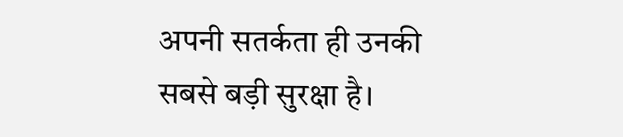अपनी सतर्कता ही उनकी सबसे बड़ी सुरक्षा है।